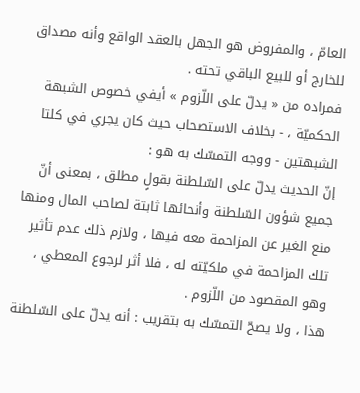العامّ ، والمفروض هو الجهل بالعقد الواقع وأنه مصداق للخارج أو للبيع الباقي تحته .
فمراده من « يدلّ على اللّزوم » أيفي خصوص الشبهة الحكميّة ، - بخلاف الاستصحاب حيث كان يجري في كلتا الشبهتين - ووجه التمسّك به هو :
إنّ الحديث يدلّ على السّلطنة بقولٍ مطلق ، بمعنى أنّ جميع شؤون السّلطنة وأنحائها ثابتة لصاحب المال ومنها منع الغير عن المزاحمة معه فيها ، ولازم ذلك عدم تأثير تلك المزاحمة في ملكيّته له ، فلا أثر لرجوع المعطي ، وهو المقصود من اللّزوم .
هذا ، ولا يصحّ التمسّك به بتقريب : أنه يدلّ على السّلطنة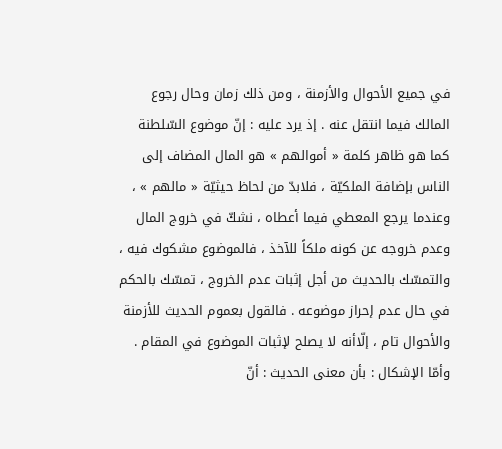في جميع الأحوال والأزمنة ، ومن ذلك زمان وحال رجوع المالك فيما انتقل عنه . إذ يرد عليه : إنّ موضوع السّلطنة كما هو ظاهر كلمة « أموالهم » هو المال المضاف إلى الناس بإضافة الملكيّة ، فلابدّ من لحاظ حيثيّة « مالهم » ، وعندما يرجع المعطي فيما أعطاه ، نشكّ في خروج المال وعدم خروجه عن كونه ملكاً للآخذ ، فالموضوع مشكوك فيه ، والتمسّك بالحديث من أجل إثبات عدم الخروج ، تمسّك بالحكم في حال عدم إحراز موضوعه . فالقول بعموم الحديث للأزمنة والأحوال تام ، إلّاأنه لا يصلح لإثبات الموضوع في المقام .
وأمّا الإشكال : بأن معنى الحديث : أنّ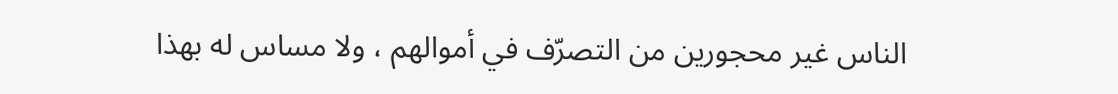الناس غير محجورين من التصرّف في أموالهم ، ولا مساس له بهذا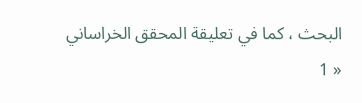البحث ، كما في تعليقة المحقق الخراساني « 1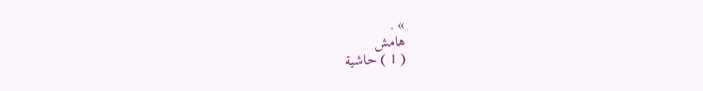» .
هامش
( 1 ) حاشية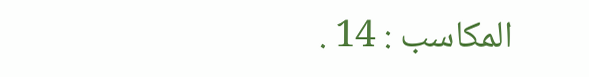المكاسب : 14 .